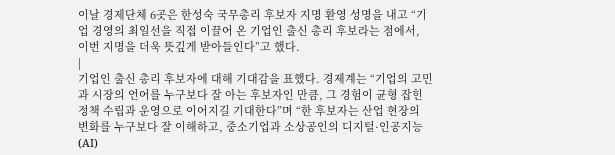이날 경제단체 6곳은 한성숙 국무총리 후보자 지명 환영 성명을 내고 “기업 경영의 최일선을 직접 이끌어 온 기업인 출신 총리 후보라는 점에서, 이번 지명을 더욱 뜻깊게 받아들인다”고 했다.
|
기업인 출신 총리 후보자에 대해 기대감을 표했다. 경제계는 “기업의 고민과 시장의 언어를 누구보다 잘 아는 후보자인 만큼, 그 경험이 균형 잡힌 정책 수립과 운영으로 이어지길 기대한다”며 “한 후보자는 산업 현장의 변화를 누구보다 잘 이해하고, 중소기업과 소상공인의 디지털·인공지능(AI)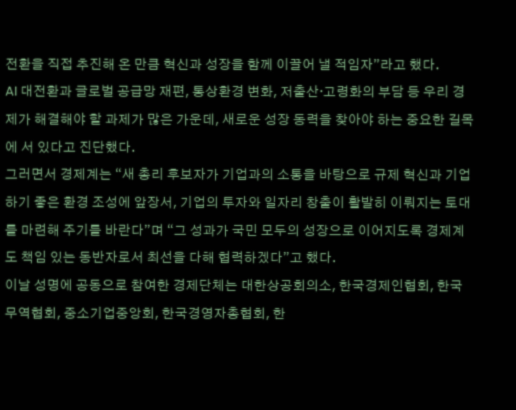전환을 직접 추진해 온 만큼 혁신과 성장을 함께 이끌어 낼 적임자”라고 했다.
AI 대전환과 글로벌 공급망 재편, 통상환경 변화, 저출산·고령화의 부담 등 우리 경제가 해결해야 할 과제가 많은 가운데, 새로운 성장 동력을 찾아야 하는 중요한 길목에 서 있다고 진단했다.
그러면서 경제계는 “새 총리 후보자가 기업과의 소통을 바탕으로 규제 혁신과 기업하기 좋은 환경 조성에 앞장서, 기업의 투자와 일자리 창출이 활발히 이뤄지는 토대를 마련해 주기를 바란다”며 “그 성과가 국민 모두의 성장으로 이어지도록 경제계도 책임 있는 동반자로서 최선을 다해 협력하겠다”고 했다.
이날 성명에 공동으로 참여한 경제단체는 대한상공회의소, 한국경제인협회, 한국무역협회, 중소기업중앙회, 한국경영자총협회, 한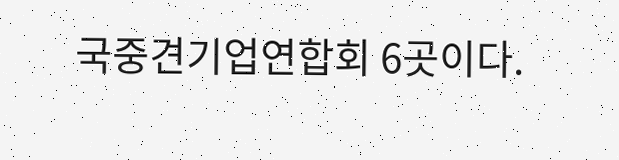국중견기업연합회 6곳이다.